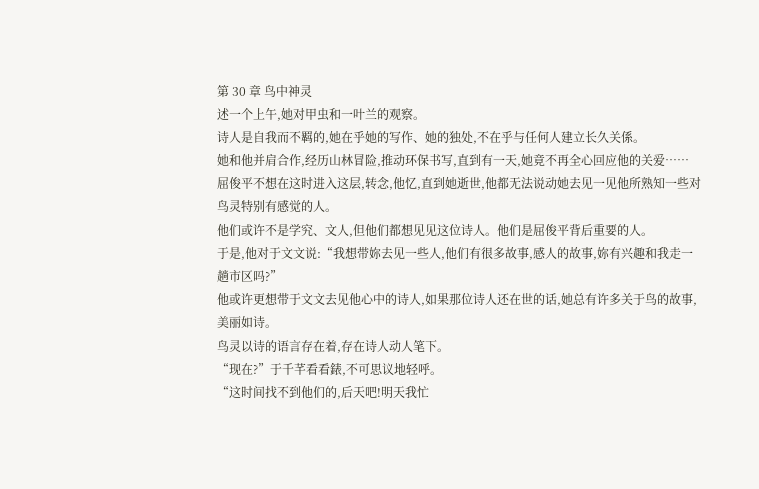第 30 章 鸟中神灵
述一个上午,她对甲虫和一叶兰的观察。
诗人是自我而不羁的,她在乎她的写作、她的独处,不在乎与任何人建立长久关係。
她和他并肩合作,经历山林冒险,推动环保书写,直到有一天,她竟不再全心回应他的关爱……
屈俊平不想在这时进入这层,转念,他忆,直到她逝世,他都无法说动她去见一见他所熟知一些对鸟灵特别有感觉的人。
他们或许不是学究、文人,但他们都想见见这位诗人。他们是屈俊平背后重要的人。
于是,他对于文文说:“我想带妳去见一些人,他们有很多故事,感人的故事,妳有兴趣和我走一趟市区吗?”
他或许更想带于文文去见他心中的诗人,如果那位诗人还在世的话,她总有许多关于鸟的故事,美丽如诗。
鸟灵以诗的语言存在着,存在诗人动人笔下。
“现在?”于千芊看看錶,不可思议地轻呼。
“这时间找不到他们的,后天吧!明天我忙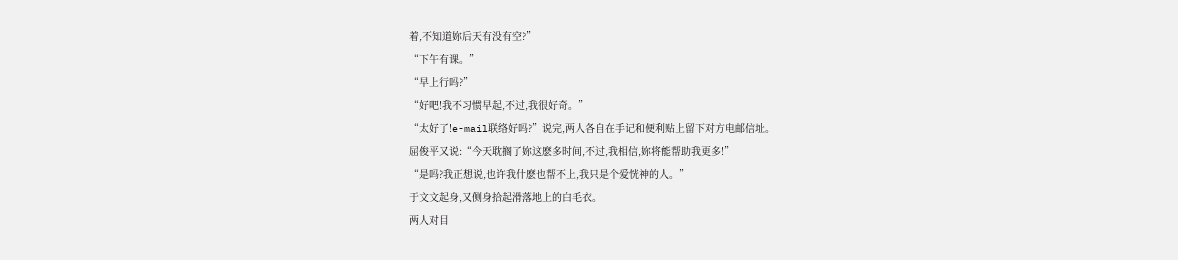着,不知道妳后天有没有空?”
“下午有课。”
“早上行吗?”
“好吧!我不习惯早起,不过,我很好奇。”
“太好了!e-mail联络好吗?”说完,两人各自在手记和便利贴上留下对方电邮信址。
屈俊平又说:“今天耽搁了妳这麽多时间,不过,我相信,妳将能帮助我更多!”
“是吗?我正想说,也许我什麽也帮不上,我只是个爱恍神的人。”
于文文起身,又侧身拾起滑落地上的白毛衣。
两人对目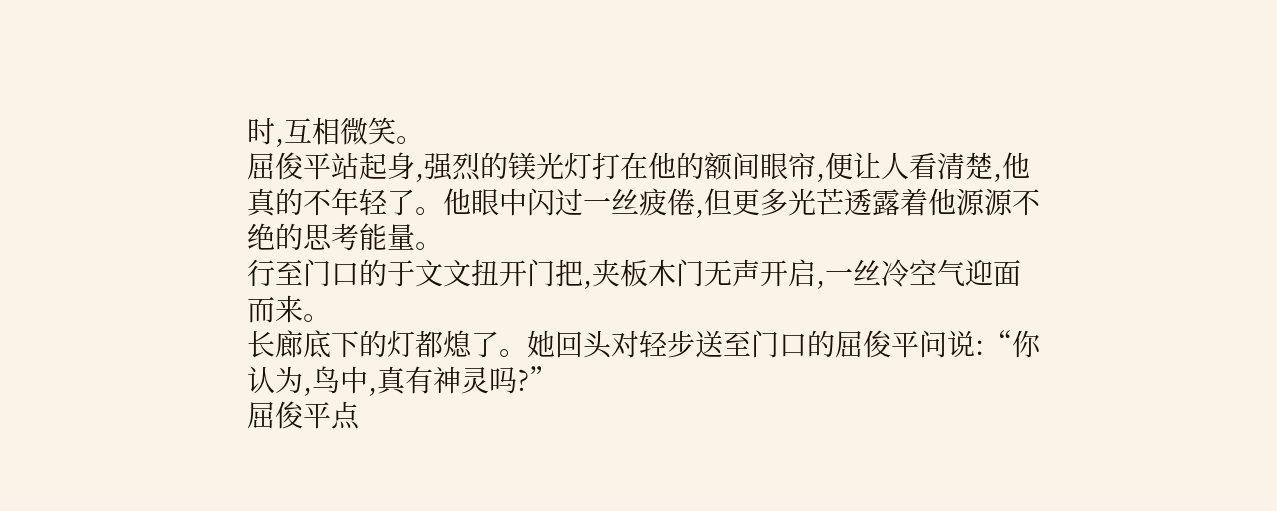时,互相微笑。
屈俊平站起身,强烈的镁光灯打在他的额间眼帘,便让人看清楚,他真的不年轻了。他眼中闪过一丝疲倦,但更多光芒透露着他源源不绝的思考能量。
行至门口的于文文扭开门把,夹板木门无声开启,一丝冷空气迎面而来。
长廊底下的灯都熄了。她回头对轻步送至门口的屈俊平问说:“你认为,鸟中,真有神灵吗?”
屈俊平点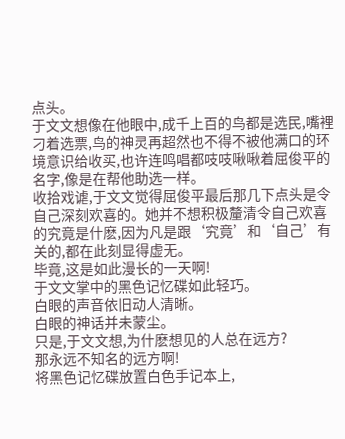点头。
于文文想像在他眼中,成千上百的鸟都是选民,嘴裡刁着选票,鸟的神灵再超然也不得不被他满口的环境意识给收买,也许连鸣唱都吱吱啾啾着屈俊平的名字,像是在帮他助选一样。
收拾戏谑,于文文觉得屈俊平最后那几下点头是令自己深刻欢喜的。她并不想积极釐清令自己欢喜的究竟是什麽,因为凡是跟‘究竟’和‘自己’有关的,都在此刻显得虚无。
毕竟,这是如此漫长的一天啊!
于文文掌中的黑色记忆碟如此轻巧。
白眼的声音依旧动人清晰。
白眼的神话并未蒙尘。
只是,于文文想,为什麽想见的人总在远方?
那永远不知名的远方啊!
将黑色记忆碟放置白色手记本上,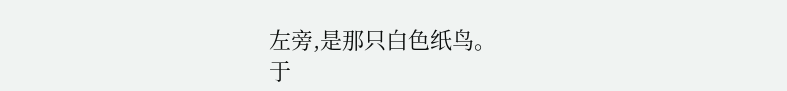左旁,是那只白色纸鸟。
于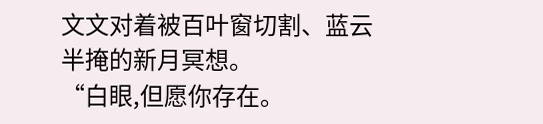文文对着被百叶窗切割、蓝云半掩的新月冥想。
“白眼,但愿你存在。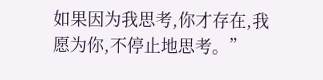如果因为我思考,你才存在,我愿为你,不停止地思考。”